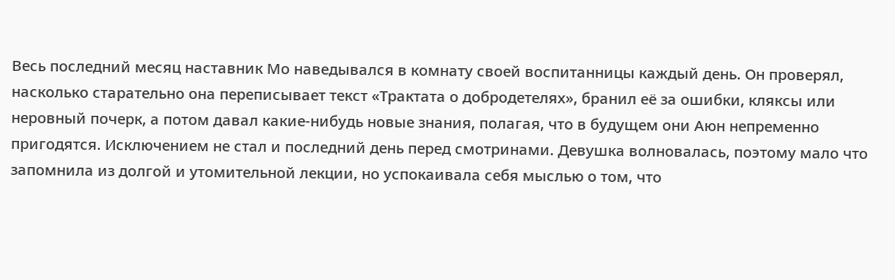Весь последний месяц наставник Мо наведывался в комнату своей воспитанницы каждый день. Он проверял, насколько старательно она переписывает текст «Трактата о добродетелях», бранил её за ошибки, кляксы или неровный почерк, а потом давал какие-нибудь новые знания, полагая, что в будущем они Аюн непременно пригодятся. Исключением не стал и последний день перед смотринами. Девушка волновалась, поэтому мало что запомнила из долгой и утомительной лекции, но успокаивала себя мыслью о том, что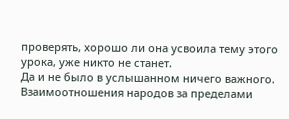проверять, хорошо ли она усвоила тему этого урока, уже никто не станет.
Да и не было в услышанном ничего важного. Взаимоотношения народов за пределами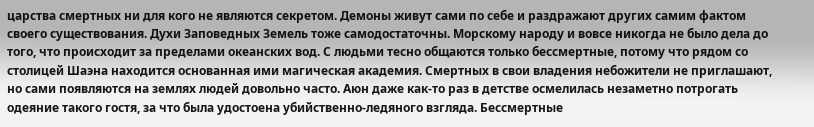царства смертных ни для кого не являются секретом. Демоны живут сами по себе и раздражают других самим фактом своего существования. Духи Заповедных Земель тоже самодостаточны. Морскому народу и вовсе никогда не было дела до того, что происходит за пределами океанских вод. С людьми тесно общаются только бессмертные, потому что рядом со столицей Шаэна находится основанная ими магическая академия. Смертных в свои владения небожители не приглашают, но сами появляются на землях людей довольно часто. Аюн даже как-то раз в детстве осмелилась незаметно потрогать одеяние такого гостя, за что была удостоена убийственно-ледяного взгляда. Бессмертные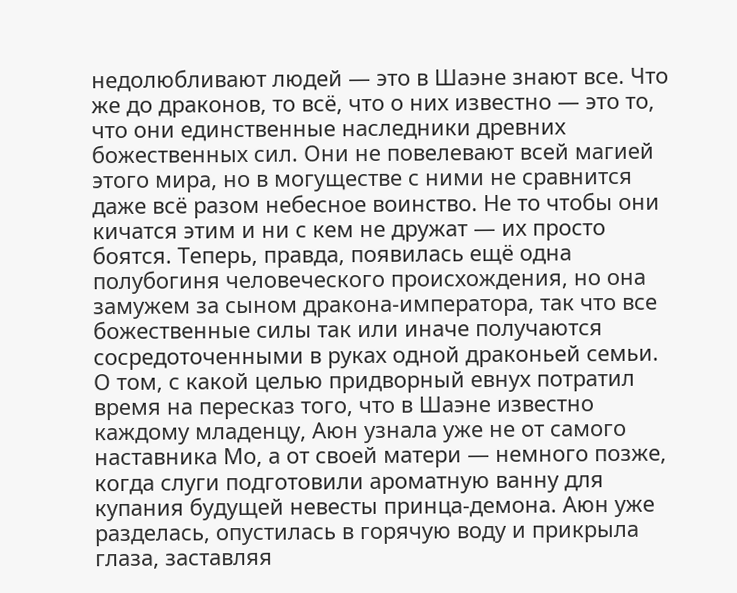недолюбливают людей ― это в Шаэне знают все. Что же до драконов, то всё, что о них известно ― это то, что они единственные наследники древних божественных сил. Они не повелевают всей магией этого мира, но в могуществе с ними не сравнится даже всё разом небесное воинство. Не то чтобы они кичатся этим и ни с кем не дружат ― их просто боятся. Теперь, правда, появилась ещё одна полубогиня человеческого происхождения, но она замужем за сыном дракона-императора, так что все божественные силы так или иначе получаются сосредоточенными в руках одной драконьей семьи.
О том, с какой целью придворный евнух потратил время на пересказ того, что в Шаэне известно каждому младенцу, Аюн узнала уже не от самого наставника Мо, а от своей матери ― немного позже, когда слуги подготовили ароматную ванну для купания будущей невесты принца-демона. Аюн уже разделась, опустилась в горячую воду и прикрыла глаза, заставляя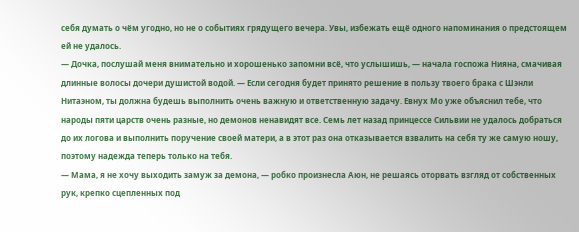себя думать о чём угодно, но не о событиях грядущего вечера. Увы, избежать ещё одного напоминания о предстоящем ей не удалось.
― Дочка, послушай меня внимательно и хорошенько запомни всё, что услышишь, ― начала госпожа Нияна, смачивая длинные волосы дочери душистой водой. ― Если сегодня будет принято решение в пользу твоего брака с Шэнли Нитаэном, ты должна будешь выполнить очень важную и ответственную задачу. Евнух Мо уже объяснил тебе, что народы пяти царств очень разные, но демонов ненавидят все. Семь лет назад принцессе Сильвии не удалось добраться до их логова и выполнить поручение своей матери, а в этот раз она отказывается взвалить на себя ту же самую ношу, поэтому надежда теперь только на тебя.
― Мама, я не хочу выходить замуж за демона, ― робко произнесла Аюн, не решаясь оторвать взгляд от собственных рук, крепко сцепленных под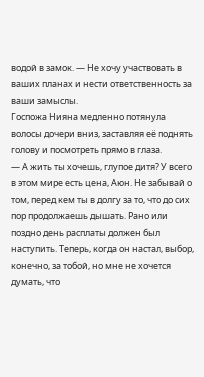водой в замок. ― Не хочу участвовать в ваших планах и нести ответственность за ваши замыслы.
Госпожа Нияна медленно потянула волосы дочери вниз, заставляя её поднять голову и посмотреть прямо в глаза.
― А жить ты хочешь, глупое дитя? У всего в этом мире есть цена, Аюн. Не забывай о том, перед кем ты в долгу за то, что до сих пор продолжаешь дышать. Рано или поздно день расплаты должен был наступить. Теперь, когда он настал, выбор, конечно, за тобой, но мне не хочется думать, что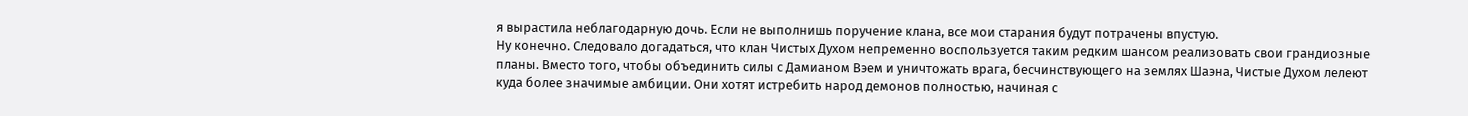я вырастила неблагодарную дочь. Если не выполнишь поручение клана, все мои старания будут потрачены впустую.
Ну конечно. Следовало догадаться, что клан Чистых Духом непременно воспользуется таким редким шансом реализовать свои грандиозные планы. Вместо того, чтобы объединить силы с Дамианом Вэем и уничтожать врага, бесчинствующего на землях Шаэна, Чистые Духом лелеют куда более значимые амбиции. Они хотят истребить народ демонов полностью, начиная с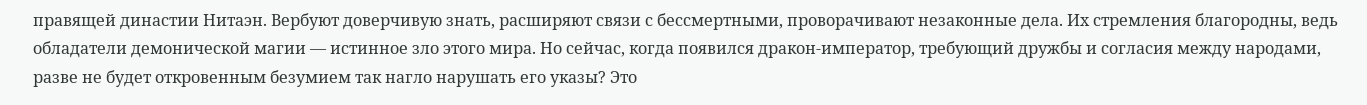правящей династии Нитаэн. Вербуют доверчивую знать, расширяют связи с бессмертными, проворачивают незаконные дела. Их стремления благородны, ведь обладатели демонической магии ― истинное зло этого мира. Но сейчас, когда появился дракон-император, требующий дружбы и согласия между народами, разве не будет откровенным безумием так нагло нарушать его указы? Это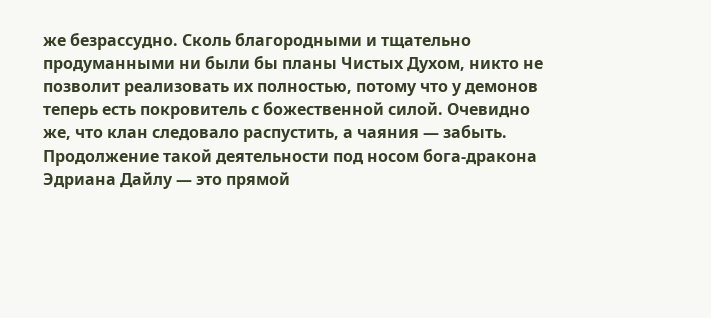же безрассудно. Сколь благородными и тщательно продуманными ни были бы планы Чистых Духом, никто не позволит реализовать их полностью, потому что у демонов теперь есть покровитель с божественной силой. Очевидно же, что клан следовало распустить, а чаяния ― забыть. Продолжение такой деятельности под носом бога-дракона Эдриана Дайлу ― это прямой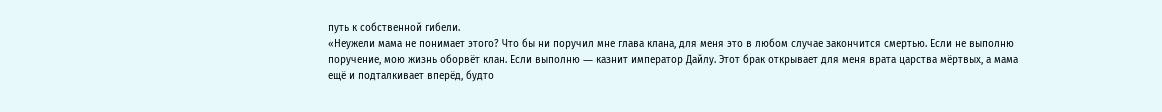путь к собственной гибели.
«Неужели мама не понимает этого? Что бы ни поручил мне глава клана, для меня это в любом случае закончится смертью. Если не выполню поручение, мою жизнь оборвёт клан. Если выполню ― казнит император Дайлу. Этот брак открывает для меня врата царства мёртвых, а мама ещё и подталкивает вперёд, будто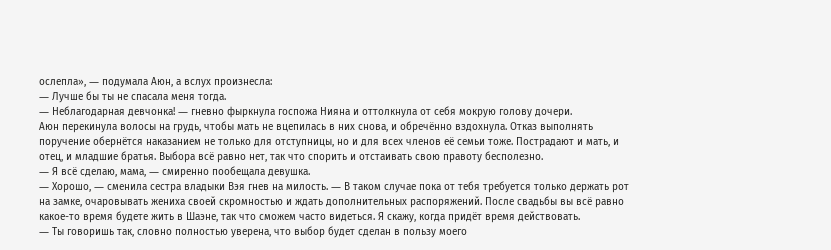ослепла», ― подумала Аюн, а вслух произнесла:
― Лучше бы ты не спасала меня тогда.
― Неблагодарная девчонка! ― гневно фыркнула госпожа Нияна и оттолкнула от себя мокрую голову дочери.
Аюн перекинула волосы на грудь, чтобы мать не вцепилась в них снова, и обречённо вздохнула. Отказ выполнять поручение обернётся наказанием не только для отступницы, но и для всех членов её семьи тоже. Пострадают и мать, и отец, и младшие братья. Выбора всё равно нет, так что спорить и отстаивать свою правоту бесполезно.
― Я всё сделаю, мама, ― смиренно пообещала девушка.
― Хорошо, ― сменила сестра владыки Вэя гнев на милость. ― В таком случае пока от тебя требуется только держать рот на замке, очаровывать жениха своей скромностью и ждать дополнительных распоряжений. После свадьбы вы всё равно какое-то время будете жить в Шаэне, так что сможем часто видеться. Я скажу, когда придёт время действовать.
― Ты говоришь так, словно полностью уверена, что выбор будет сделан в пользу моего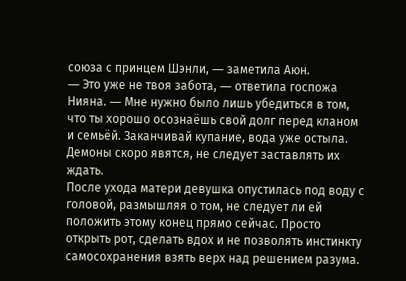союза с принцем Шэнли, ― заметила Аюн.
― Это уже не твоя забота, ― ответила госпожа Нияна. ― Мне нужно было лишь убедиться в том, что ты хорошо осознаёшь свой долг перед кланом и семьёй. Заканчивай купание, вода уже остыла. Демоны скоро явятся, не следует заставлять их ждать.
После ухода матери девушка опустилась под воду с головой, размышляя о том, не следует ли ей положить этому конец прямо сейчас. Просто открыть рот, сделать вдох и не позволять инстинкту самосохранения взять верх над решением разума.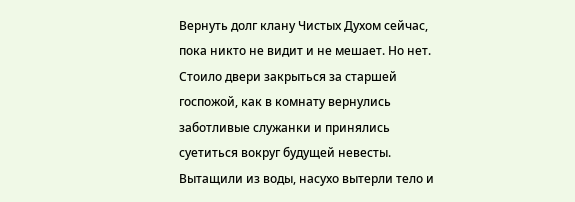Вернуть долг клану Чистых Духом сейчас, пока никто не видит и не мешает. Но нет. Стоило двери закрыться за старшей госпожой, как в комнату вернулись заботливые служанки и принялись суетиться вокруг будущей невесты. Вытащили из воды, насухо вытерли тело и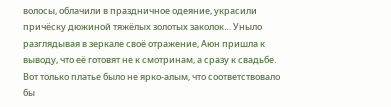волосы, облачили в праздничное одеяние, украсили причёску дюжиной тяжёлых золотых заколок… Уныло разглядывая в зеркале своё отражение, Аюн пришла к выводу, что её готовят не к смотринам, а сразу к свадьбе. Вот только платье было не ярко-алым, что соответствовало бы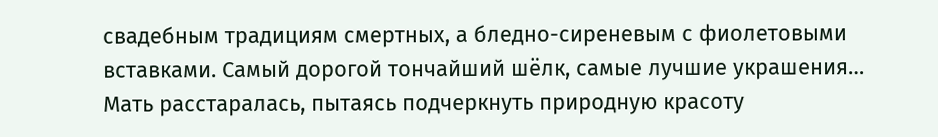свадебным традициям смертных, а бледно-сиреневым с фиолетовыми вставками. Самый дорогой тончайший шёлк, самые лучшие украшения… Мать расстаралась, пытаясь подчеркнуть природную красоту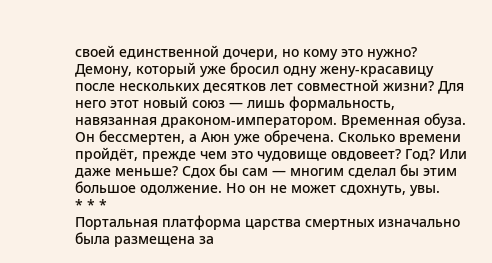своей единственной дочери, но кому это нужно? Демону, который уже бросил одну жену-красавицу после нескольких десятков лет совместной жизни? Для него этот новый союз ― лишь формальность, навязанная драконом-императором. Временная обуза. Он бессмертен, а Аюн уже обречена. Сколько времени пройдёт, прежде чем это чудовище овдовеет? Год? Или даже меньше? Сдох бы сам ― многим сделал бы этим большое одолжение. Но он не может сдохнуть, увы.
* * *
Портальная платформа царства смертных изначально была размещена за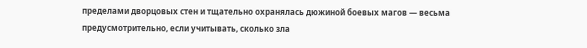пределами дворцовых стен и тщательно охранялась дюжиной боевых магов ― весьма предусмотрительно, если учитывать, сколько зла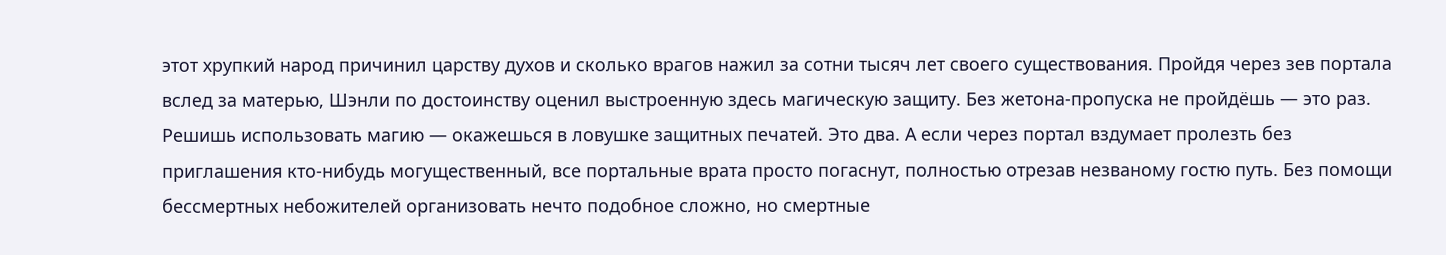этот хрупкий народ причинил царству духов и сколько врагов нажил за сотни тысяч лет своего существования. Пройдя через зев портала вслед за матерью, Шэнли по достоинству оценил выстроенную здесь магическую защиту. Без жетона-пропуска не пройдёшь ― это раз. Решишь использовать магию ― окажешься в ловушке защитных печатей. Это два. А если через портал вздумает пролезть без приглашения кто-нибудь могущественный, все портальные врата просто погаснут, полностью отрезав незваному гостю путь. Без помощи бессмертных небожителей организовать нечто подобное сложно, но смертные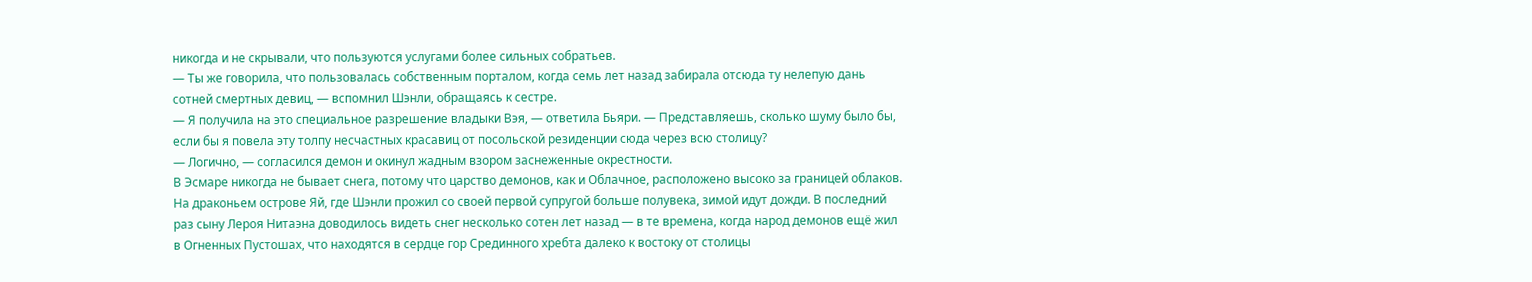никогда и не скрывали, что пользуются услугами более сильных собратьев.
― Ты же говорила, что пользовалась собственным порталом, когда семь лет назад забирала отсюда ту нелепую дань сотней смертных девиц, ― вспомнил Шэнли, обращаясь к сестре.
― Я получила на это специальное разрешение владыки Вэя, ― ответила Бьяри. ― Представляешь, сколько шуму было бы, если бы я повела эту толпу несчастных красавиц от посольской резиденции сюда через всю столицу?
― Логично, ― согласился демон и окинул жадным взором заснеженные окрестности.
В Эсмаре никогда не бывает снега, потому что царство демонов, как и Облачное, расположено высоко за границей облаков. На драконьем острове Яй, где Шэнли прожил со своей первой супругой больше полувека, зимой идут дожди. В последний раз сыну Лероя Нитаэна доводилось видеть снег несколько сотен лет назад ― в те времена, когда народ демонов ещё жил в Огненных Пустошах, что находятся в сердце гор Срединного хребта далеко к востоку от столицы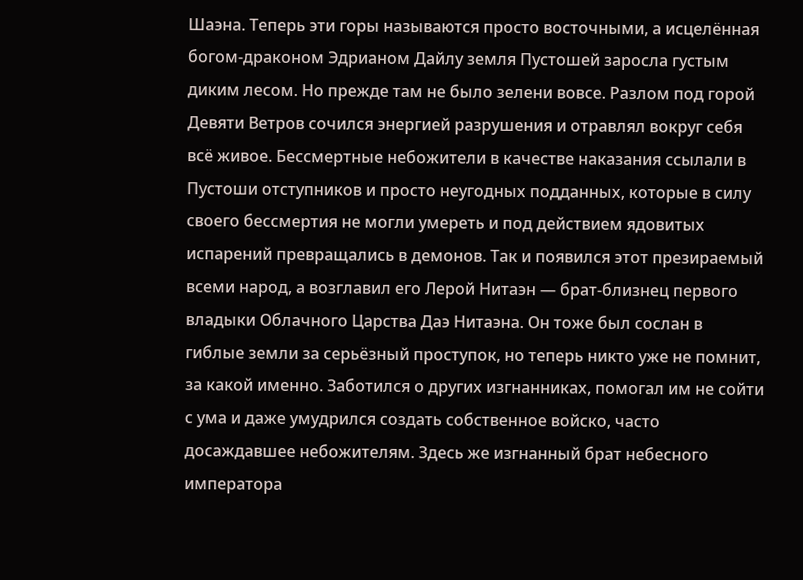Шаэна. Теперь эти горы называются просто восточными, а исцелённая богом-драконом Эдрианом Дайлу земля Пустошей заросла густым диким лесом. Но прежде там не было зелени вовсе. Разлом под горой Девяти Ветров сочился энергией разрушения и отравлял вокруг себя всё живое. Бессмертные небожители в качестве наказания ссылали в Пустоши отступников и просто неугодных подданных, которые в силу своего бессмертия не могли умереть и под действием ядовитых испарений превращались в демонов. Так и появился этот презираемый всеми народ, а возглавил его Лерой Нитаэн ― брат-близнец первого владыки Облачного Царства Даэ Нитаэна. Он тоже был сослан в гиблые земли за серьёзный проступок, но теперь никто уже не помнит, за какой именно. Заботился о других изгнанниках, помогал им не сойти с ума и даже умудрился создать собственное войско, часто досаждавшее небожителям. Здесь же изгнанный брат небесного императора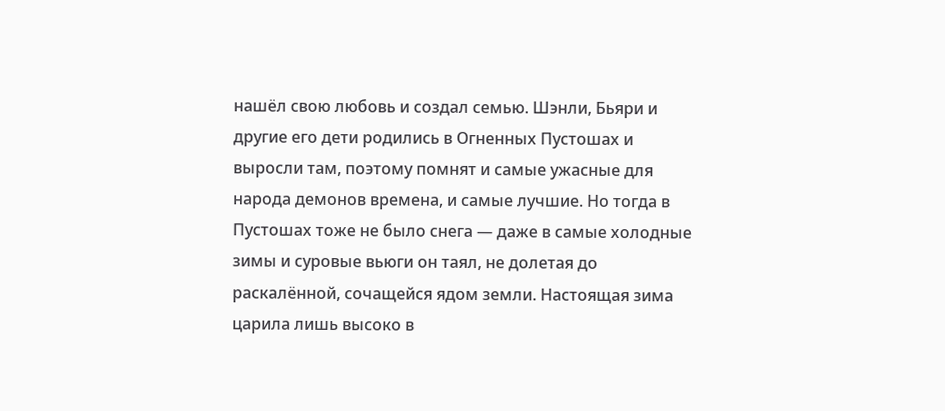нашёл свою любовь и создал семью. Шэнли, Бьяри и другие его дети родились в Огненных Пустошах и выросли там, поэтому помнят и самые ужасные для народа демонов времена, и самые лучшие. Но тогда в Пустошах тоже не было снега ― даже в самые холодные зимы и суровые вьюги он таял, не долетая до раскалённой, сочащейся ядом земли. Настоящая зима царила лишь высоко в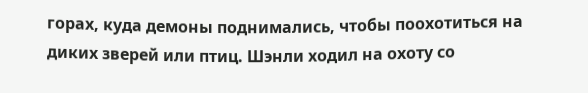горах, куда демоны поднимались, чтобы поохотиться на диких зверей или птиц. Шэнли ходил на охоту со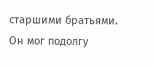старшими братьями. Он мог подолгу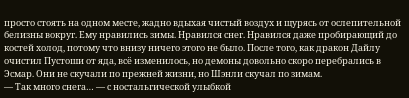просто стоять на одном месте, жадно вдыхая чистый воздух и щурясь от ослепительной белизны вокруг. Ему нравились зимы. Нравился снег. Нравился даже пробирающий до костей холод, потому что внизу ничего этого не было. После того, как дракон Дайлу очистил Пустоши от яда, всё изменилось, но демоны довольно скоро перебрались в Эсмар. Они не скучали по прежней жизни, но Шэнли скучал по зимам.
― Так много снега… ― с ностальгической улыбкой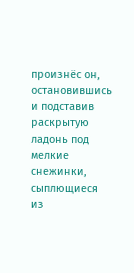произнёс он, остановившись и подставив раскрытую ладонь под мелкие снежинки, сыплющиеся из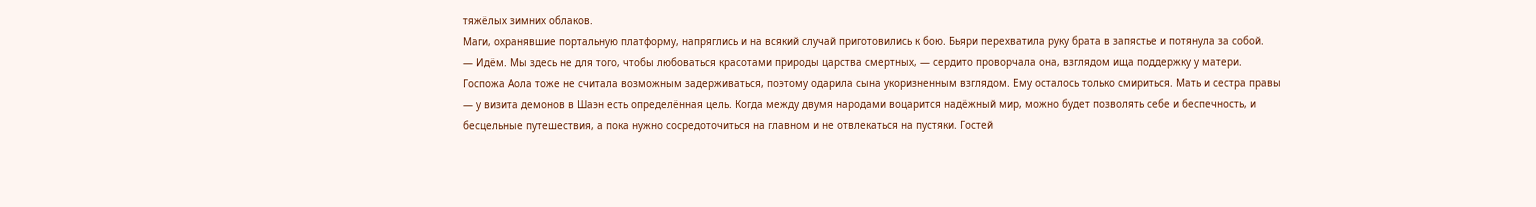тяжёлых зимних облаков.
Маги, охранявшие портальную платформу, напряглись и на всякий случай приготовились к бою. Бьяри перехватила руку брата в запястье и потянула за собой.
― Идём. Мы здесь не для того, чтобы любоваться красотами природы царства смертных, ― сердито проворчала она, взглядом ища поддержку у матери.
Госпожа Аола тоже не считала возможным задерживаться, поэтому одарила сына укоризненным взглядом. Ему осталось только смириться. Мать и сестра правы ― у визита демонов в Шаэн есть определённая цель. Когда между двумя народами воцарится надёжный мир, можно будет позволять себе и беспечность, и бесцельные путешествия, а пока нужно сосредоточиться на главном и не отвлекаться на пустяки. Гостей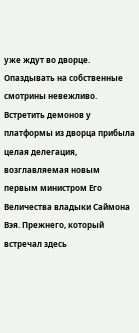уже ждут во дворце. Опаздывать на собственные смотрины невежливо.
Встретить демонов у платформы из дворца прибыла целая делегация, возглавляемая новым первым министром Его Величества владыки Саймона Вэя. Прежнего, который встречал здесь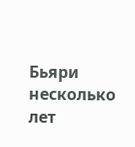Бьяри несколько лет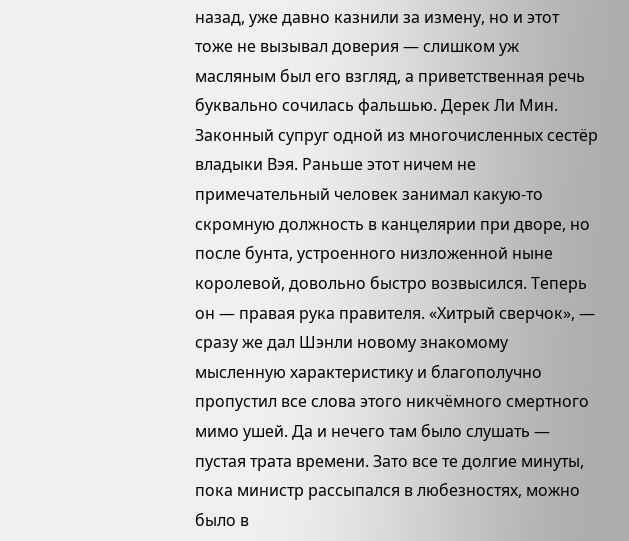назад, уже давно казнили за измену, но и этот тоже не вызывал доверия ― слишком уж масляным был его взгляд, а приветственная речь буквально сочилась фальшью. Дерек Ли Мин. Законный супруг одной из многочисленных сестёр владыки Вэя. Раньше этот ничем не примечательный человек занимал какую-то скромную должность в канцелярии при дворе, но после бунта, устроенного низложенной ныне королевой, довольно быстро возвысился. Теперь он ― правая рука правителя. «Хитрый сверчок», ― сразу же дал Шэнли новому знакомому мысленную характеристику и благополучно пропустил все слова этого никчёмного смертного мимо ушей. Да и нечего там было слушать ― пустая трата времени. Зато все те долгие минуты, пока министр рассыпался в любезностях, можно было в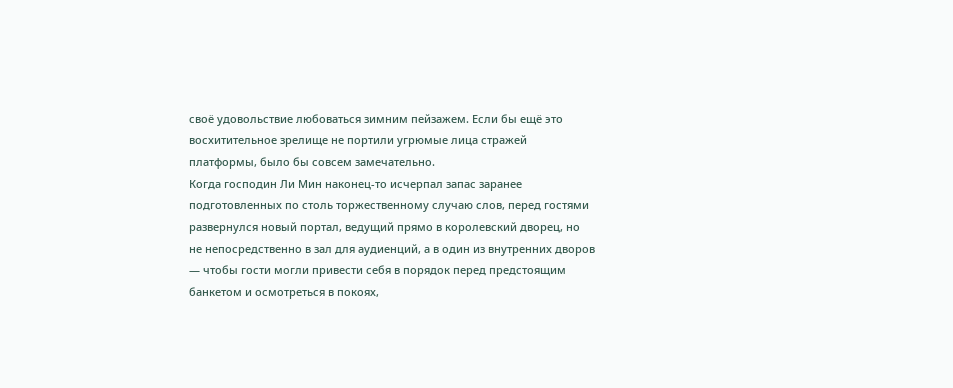своё удовольствие любоваться зимним пейзажем. Если бы ещё это восхитительное зрелище не портили угрюмые лица стражей платформы, было бы совсем замечательно.
Когда господин Ли Мин наконец-то исчерпал запас заранее подготовленных по столь торжественному случаю слов, перед гостями развернулся новый портал, ведущий прямо в королевский дворец, но не непосредственно в зал для аудиенций, а в один из внутренних дворов ― чтобы гости могли привести себя в порядок перед предстоящим банкетом и осмотреться в покоях,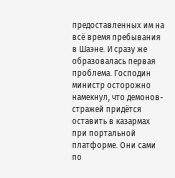предоставленных им на всё время пребывания в Шаэне. И сразу же образовалась первая проблема. Господин министр осторожно намекнул, что демонов-стражей придётся оставить в казармах при портальной платформе. Они сами по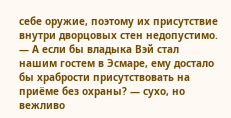себе оружие, поэтому их присутствие внутри дворцовых стен недопустимо.
― А если бы владыка Вэй стал нашим гостем в Эсмаре, ему достало бы храбрости присутствовать на приёме без охраны? ― сухо, но вежливо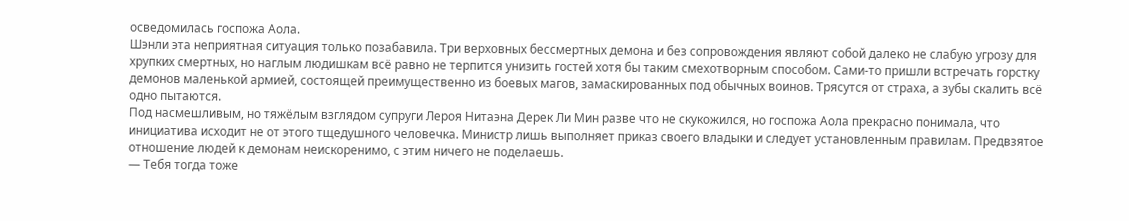осведомилась госпожа Аола.
Шэнли эта неприятная ситуация только позабавила. Три верховных бессмертных демона и без сопровождения являют собой далеко не слабую угрозу для хрупких смертных, но наглым людишкам всё равно не терпится унизить гостей хотя бы таким смехотворным способом. Сами-то пришли встречать горстку демонов маленькой армией, состоящей преимущественно из боевых магов, замаскированных под обычных воинов. Трясутся от страха, а зубы скалить всё одно пытаются.
Под насмешливым, но тяжёлым взглядом супруги Лероя Нитаэна Дерек Ли Мин разве что не скукожился, но госпожа Аола прекрасно понимала, что инициатива исходит не от этого тщедушного человечка. Министр лишь выполняет приказ своего владыки и следует установленным правилам. Предвзятое отношение людей к демонам неискоренимо, с этим ничего не поделаешь.
― Тебя тогда тоже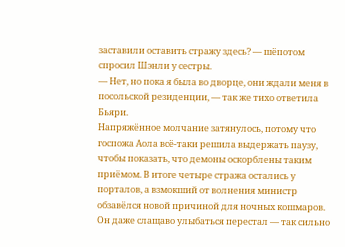заставили оставить стражу здесь? ― шёпотом спросил Шэнли у сестры.
― Нет, но пока я была во дворце, они ждали меня в посольской резиденции, ― так же тихо ответила Бьяри.
Напряжённое молчание затянулось, потому что госпожа Аола всё-таки решила выдержать паузу, чтобы показать, что демоны оскорблены таким приёмом. В итоге четыре стража остались у порталов, а взмокший от волнения министр обзавёлся новой причиной для ночных кошмаров. Он даже слащаво улыбаться перестал ― так сильно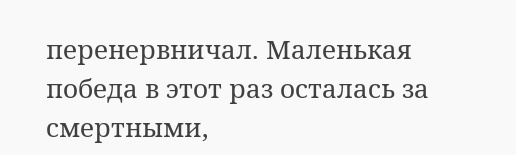перенервничал. Маленькая победа в этот раз осталась за смертными,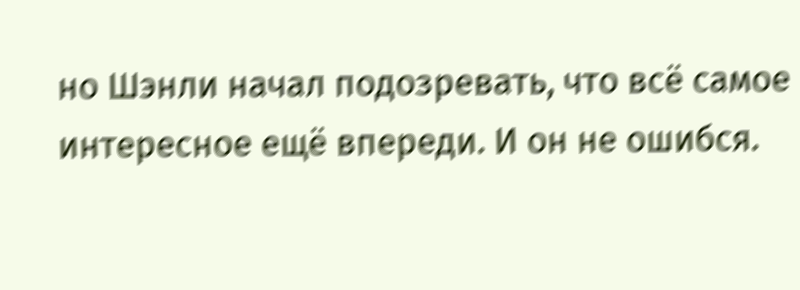но Шэнли начал подозревать, что всё самое интересное ещё впереди. И он не ошибся.